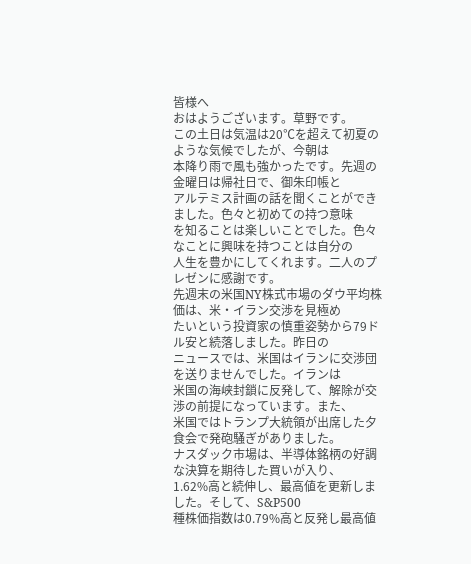皆様へ
おはようございます。草野です。
この土日は気温は20℃を超えて初夏のような気候でしたが、今朝は
本降り雨で風も強かったです。先週の金曜日は帰社日で、御朱印帳と
アルテミス計画の話を聞くことができました。色々と初めての持つ意味
を知ることは楽しいことでした。色々なことに興味を持つことは自分の
人生を豊かにしてくれます。二人のプレゼンに感謝です。
先週末の米国NY株式市場のダウ平均株価は、米・イラン交渉を見極め
たいという投資家の慎重姿勢から79ドル安と続落しました。昨日の
ニュースでは、米国はイランに交渉団を送りませんでした。イランは
米国の海峡封鎖に反発して、解除が交渉の前提になっています。また、
米国ではトランプ大統領が出席した夕食会で発砲騒ぎがありました。
ナスダック市場は、半導体銘柄の好調な決算を期待した買いが入り、
1.62%高と続伸し、最高値を更新しました。そして、S&P500
種株価指数は0.79%高と反発し最高値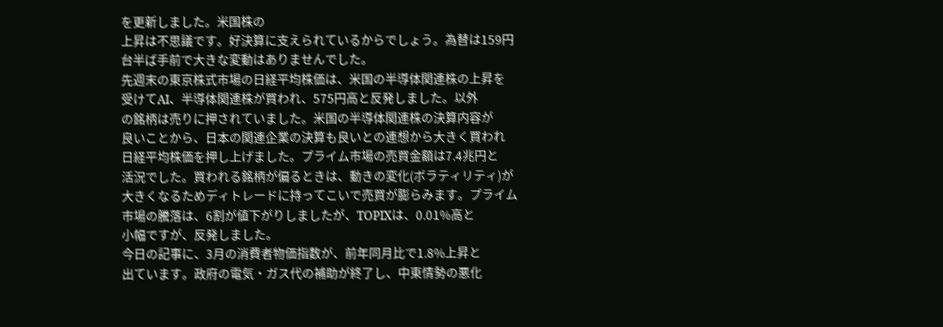を更新しました。米国株の
上昇は不思議です。好決算に支えられているからでしょう。為替は159円
台半ば手前で大きな変動はありませんでした。
先週末の東京株式市場の日経平均株価は、米国の半導体関連株の上昇を
受けてAI、半導体関連株が買われ、575円高と反発しました。以外
の銘柄は売りに押されていました。米国の半導体関連株の決算内容が
良いことから、日本の関連企業の決算も良いとの連想から大きく買われ
日経平均株価を押し上げました。プライム市場の売買金額は7.4兆円と
活況でした。買われる銘柄が偏るときは、動きの変化(ボラティリティ)が
大きくなるためディトレードに持ってこいで売買が膨らみます。プライム
市場の騰落は、6割が値下がりしましたが、TOPIXは、0.01%高と
小幅ですが、反発しました。
今日の記事に、3月の消費者物価指数が、前年同月比で1.8%上昇と
出ています。政府の電気・ガス代の補助が終了し、中東情勢の悪化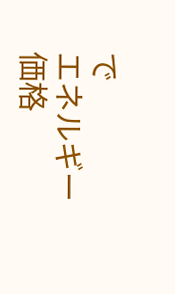で
エネルギー価格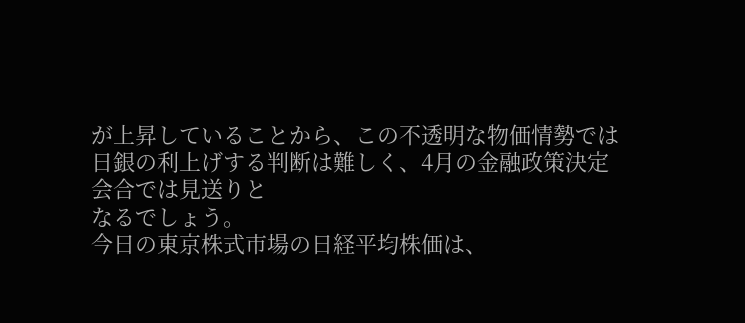が上昇していることから、この不透明な物価情勢では
日銀の利上げする判断は難しく、4月の金融政策決定会合では見送りと
なるでしょう。
今日の東京株式市場の日経平均株価は、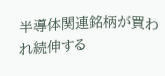半導体関連銘柄が買われ続伸する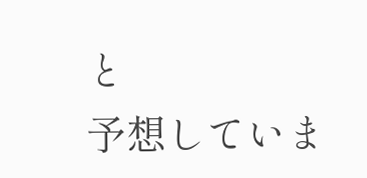と
予想していま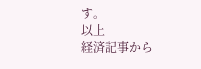す。
以上
経済記事から